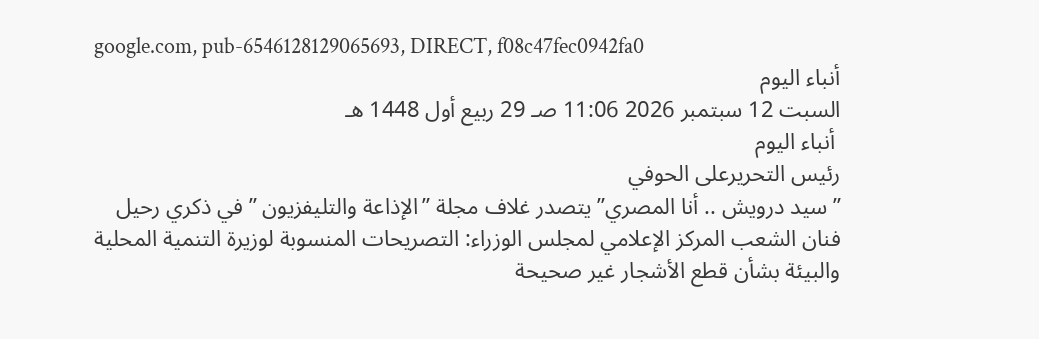google.com, pub-6546128129065693, DIRECT, f08c47fec0942fa0
أنباء اليوم
السبت 12 سبتمبر 2026 11:06 صـ 29 ربيع أول 1448 هـ
 أنباء اليوم
رئيس التحريرعلى الحوفي
”سيد درويش .. أنا المصري” يتصدر غلاف مجلة ”الإذاعة والتليفزيون ” في ذكري رحيل فنان الشعب المركز الإعلامي لمجلس الوزراء: التصريحات المنسوبة لوزيرة التنمية المحلية والبيئة بشأن قطع الأشجار غير صحيحة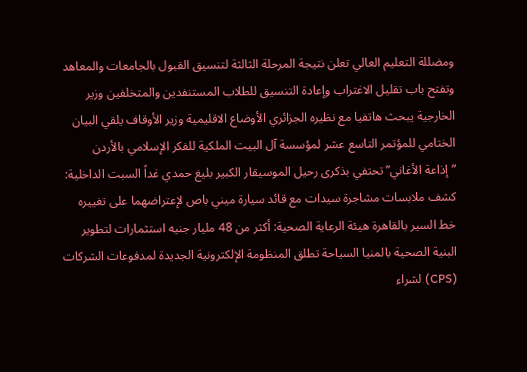ومضللة التعليم العالي تعلن نتيجة المرحلة الثالثة لتنسيق القبول بالجامعات والمعاهد وتفتح باب تقليل الاغتراب وإعادة التنسيق للطلاب المستنفدين والمتخلفين وزير الخارجية يبحث هاتفيا مع نظيره الجزائري الأوضاع الاقليمية وزير الأوقاف يلقي البيان الختامي للمؤتمر التاسع عشر لمؤسسة آل البيت الملكية للفكر الإسلامي بالأردن ”إذاعة الأغاني” تحتفي بذكرى رحيل الموسيقار الكبير بليغ حمدي غداً السبت الداخلية: كشف ملابسات مشاجرة سيدات مع قائد سيارة ميني باص لإعتراضهما على تغييره خط السير بالقاهرة هيئة الرعاية الصحية: أكثر من 48 مليار جنيه استثمارات لتطوير البنية الصحية بالمنيا السياحة تطلق المنظومة الإلكترونية الجديدة لمدفوعات الشركات (CPS) لشراء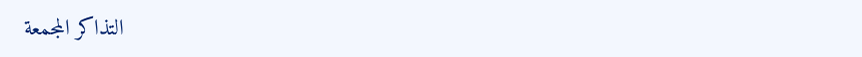التذاكر المجمعة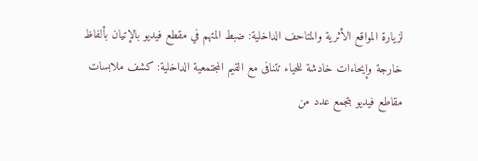لزيارة المواقع الأثرية والمتاحف الداخلية: ضبط المتهم في مقطع فيديو بالإتيان بألفاظ خارجة وإيحاءات خادشة للحياء تتنافى مع القيم المجتمعية الداخلية: كشف ملابسات مقاطع فيديو بتجمع عدد من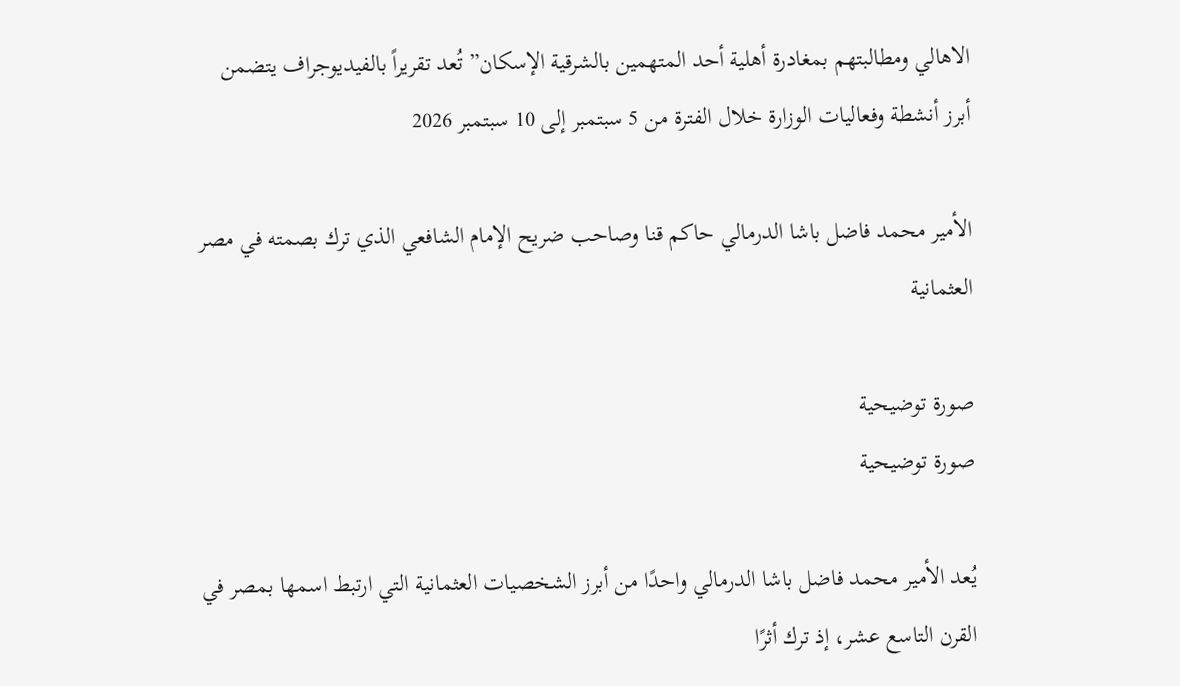الاهالي ومطالبتهم بمغادرة أهلية أحد المتهمين بالشرقية الإسكان” تُعد تقريراً بالفيديوجراف يتضمن أبرز أنشطة وفعاليات الوزارة خلال الفترة من 5 سبتمبر إلى 10 سبتمبر 2026

الأمير محمد فاضل باشا الدرمالي حاكم قنا وصاحب ضريح الإمام الشافعي الذي ترك بصمته في مصر العثمانية

صورة توضيحية
صورة توضيحية

يُعد الأمير محمد فاضل باشا الدرمالي واحدًا من أبرز الشخصيات العثمانية التي ارتبط اسمها بمصر في القرن التاسع عشر، إذ ترك أثرًا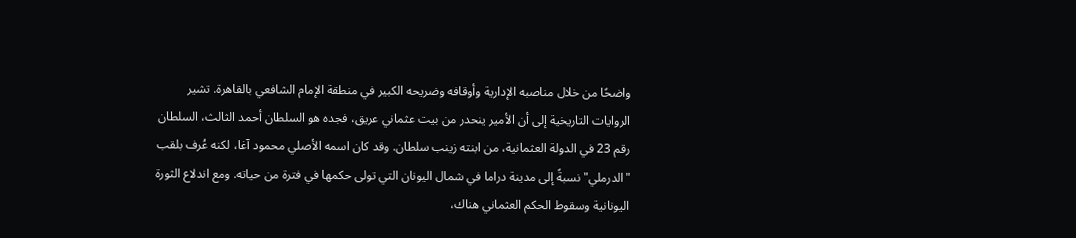واضحًا من خلال مناصبه الإدارية وأوقافه وضريحه الكبير في منطقة الإمام الشافعي بالقاهرة. تشير الروايات التاريخية إلى أن الأمير ينحدر من بيت عثماني عريق، فجده هو السلطان أحمد الثالث، السلطان رقم 23 في الدولة العثمانية، من ابنته زينب سلطان. وقد كان اسمه الأصلي محمود آغا، لكنه عُرف بلقب "الدرملي" نسبةً إلى مدينة دراما في شمال اليونان التي تولى حكمها في فترة من حياته. ومع اندلاع الثورة اليونانية وسقوط الحكم العثماني هناك،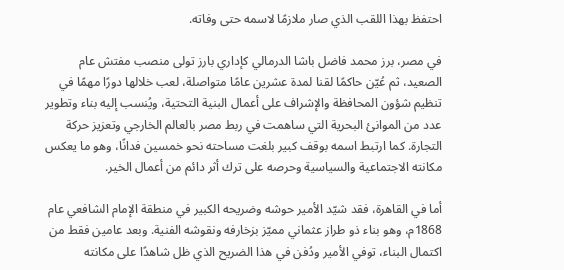احتفظ بهذا اللقب الذي صار ملازمًا لاسمه حتى وفاته.

في مصر، برز محمد فاضل باشا الدرمالي كإداري بارز تولى منصب مفتش عام الصعيد، ثم عُيّن حاكمًا لقنا لمدة عشرين عامًا متواصلة، لعب خلالها دورًا مهمًا في تنظيم شؤون المحافظة والإشراف على أعمال البنية التحتية، ويُنسب إليه بناء وتطوير عدد من الموانئ البحرية التي ساهمت في ربط مصر بالعالم الخارجي وتعزيز حركة التجارة. كما ارتبط اسمه بوقف كبير بلغت مساحته نحو خمسين فدانًا، وهو ما يعكس مكانته الاجتماعية والسياسية وحرصه على ترك أثر دائم من أعمال الخير.

أما في القاهرة، فقد شيّد الأمير حوشه وضريحه الكبير في منطقة الإمام الشافعي عام 1868م، وهو بناء ذو طراز عثماني مميّز بزخارفه ونقوشه الفنية. وبعد عامين فقط من اكتمال البناء، توفي الأمير ودُفن في هذا الضريح الذي ظل شاهدًا على مكانته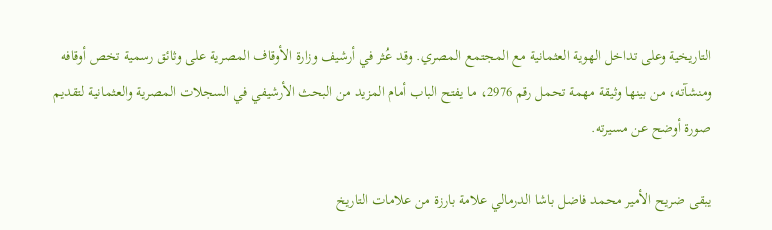التاريخية وعلى تداخل الهوية العثمانية مع المجتمع المصري. وقد عُثر في أرشيف وزارة الأوقاف المصرية على وثائق رسمية تخص أوقافه ومنشآته، من بينها وثيقة مهمة تحمل رقم 2976، ما يفتح الباب أمام المزيد من البحث الأرشيفي في السجلات المصرية والعثمانية لتقديم صورة أوضح عن مسيرته.

يبقى ضريح الأمير محمد فاضل باشا الدرمالي علامة بارزة من علامات التاريخ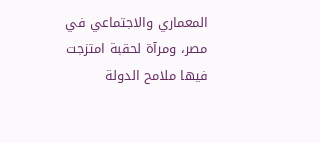المعماري والاجتماعي في مصر، ومرآة لحقبة امتزجت فيها ملامح الدولة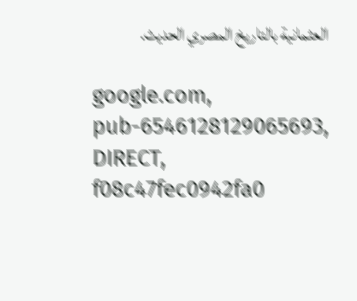العثمانية بالتاريخ المصري الحديث.

google.com, pub-6546128129065693, DIRECT, f08c47fec0942fa0